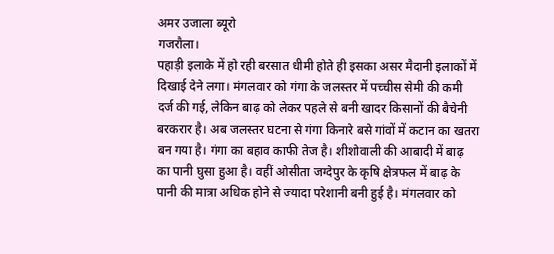अमर उजाला ब्यूरो
गजरौला।
पहाड़ी इलाके में हो रही बरसात धीमी होते ही इसका असर मैदानी इलाकों में दिखाई देने लगा। मंगलवार को गंगा के जलस्तर में पच्चीस सेमी की कमी दर्ज की गई, लेकिन बाढ़ को लेकर पहले से बनी खादर किसानों की बैचेनी बरकरार है। अब जलस्तर घटना से गंगा किनारे बसे गांवों में कटान का खतरा बन गया है। गंगा का बहाव काफी तेज है। शीशोवाली की आबादी में बाढ़ का पानी घुसा हुआ है। वहीं ओसीता जग्देपुर के कृषि क्षेत्रफल में बाढ़ के पानी की मात्रा अधिक होने से ज्यादा परेशानी बनी हुई है। मंगलवार को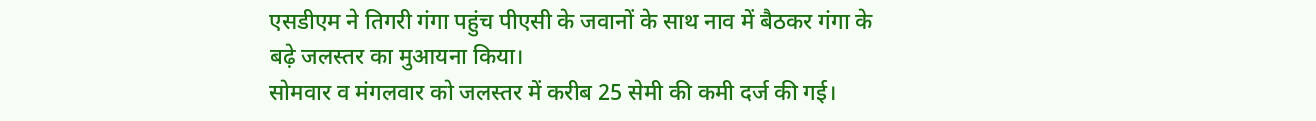एसडीएम ने तिगरी गंगा पहुंच पीएसी के जवानों के साथ नाव में बैठकर गंगा के बढ़े जलस्तर का मुआयना किया।
सोमवार व मंगलवार को जलस्तर में करीब 25 सेमी की कमी दर्ज की गई।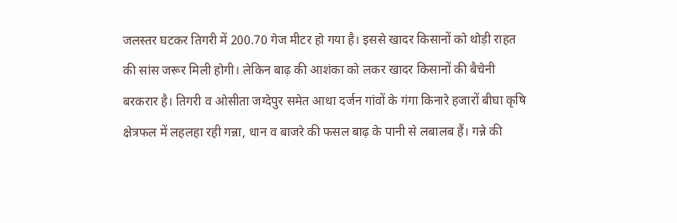जलस्तर घटकर तिगरी में 200.70 गेज मीटर हो गया है। इससे खादर किसानों को थोड़ी राहत की सांस जरूर मिली होगी। लेकिन बाढ़ की आशंका को लकर खादर किसानों की बैचेनी बरकरार है। तिगरी व ओसीता जग्देपुर समेत आधा दर्जन गांवों के गंगा किनारे हजारों बीघा कृषि क्षेत्रफल में लहलहा रही गन्ना, धान व बाजरे की फसल बाढ़ के पानी से लबालब हैं। गन्ने की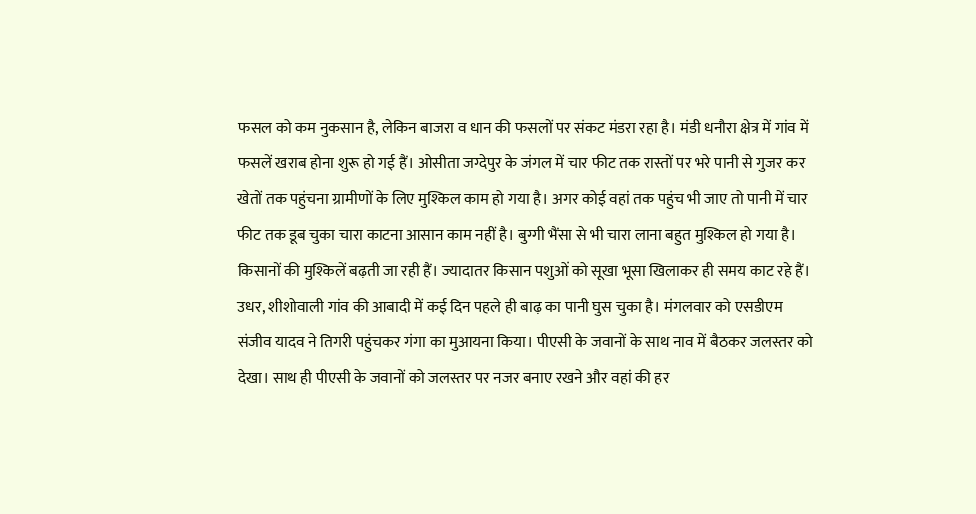फसल को कम नुकसान है, लेकिन बाजरा व धान की फसलों पर संकट मंडरा रहा है। मंडी धनौरा क्षेत्र में गांव में फसलें खराब होना शुरू हो गई हैं। ओसीता जग्देपुर के जंगल में चार फीट तक रास्तों पर भरे पानी से गुजर कर खेतों तक पहुंचना ग्रामीणों के लिए मुश्किल काम हो गया है। अगर कोई वहां तक पहुंच भी जाए तो पानी में चार फीट तक डूब चुका चारा काटना आसान काम नहीं है। बुग्गी भैंसा से भी चारा लाना बहुत मुश्किल हो गया है। किसानों की मुश्किलें बढ़ती जा रही हैं। ज्यादातर किसान पशुओं को सूखा भूसा खिलाकर ही समय काट रहे हैं। उधर, शीशोवाली गांव की आबादी में कई दिन पहले ही बाढ़ का पानी घुस चुका है। मंगलवार को एसडीएम संजीव यादव ने तिगरी पहुंचकर गंगा का मुआयना किया। पीएसी के जवानों के साथ नाव में बैठकर जलस्तर को देखा। साथ ही पीएसी के जवानों को जलस्तर पर नजर बनाए रखने और वहां की हर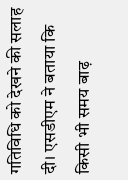गतिविधि को देखने की सलाह दी। एसडीएम ने बताया कि किसी भी समय बाढ़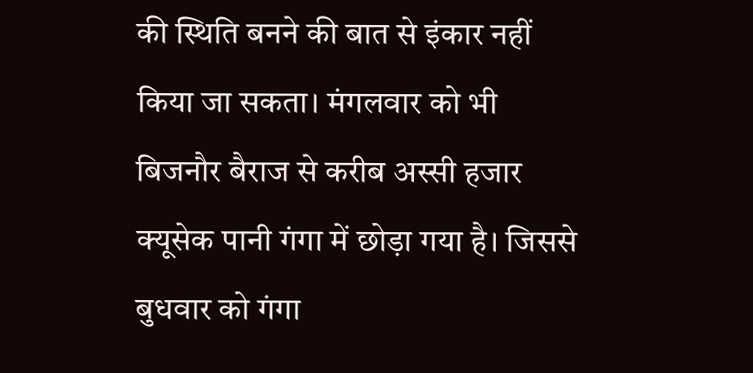की स्थिति बनने की बात से इंकार नहीं किया जा सकता। मंगलवार को भी बिजनौर बैराज से करीब अस्सी हजार क्यूसेक पानी गंगा में छोड़ा गया है। जिससे बुधवार को गंगा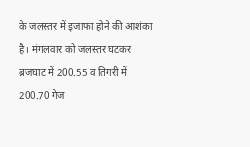के जलस्तर में इजाफा होने की आशंका है। मंगलवार को जलस्तर घटकर ब्रजघाट में 200.55 व तिगरी में 200.70 गेज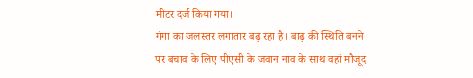मीटर दर्ज किया गया।
गंगा का जलस्तर लगातार बढ़ रहा है। बाढ़ की स्थिति बनने पर बचाव के लिए पीएसी के जवान नाव के साथ वहां मौजूद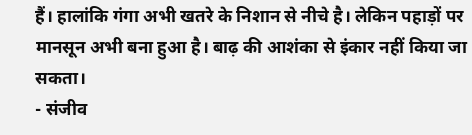हैं। हालांकि गंगा अभी खतरे के निशान से नीचे है। लेकिन पहाड़ों पर मानसून अभी बना हुआ है। बाढ़ की आशंका से इंकार नहीं किया जा सकता।
- संजीव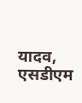यादव, एसडीएम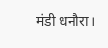मंडी धनौरा।